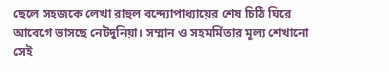ছেলে সহজকে লেখা রাহুল বন্দ্যোপাধ্যায়ের শেষ চিঠি ঘিরে আবেগে ভাসছে নেটদুনিয়া। সম্মান ও সহমর্মিতার মূল্য শেখানো সেই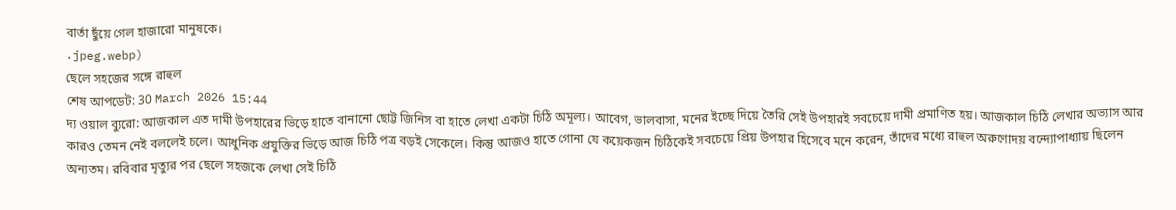বার্তা ছুঁয়ে গেল হাজারো মানুষকে।
.jpeg.webp)
ছেলে সহজের সঙ্গে রাহুল
শেষ আপডেট: 30 March 2026 15:44
দ্য ওয়াল ব্যুরো: আজকাল এত দামী উপহারের ভিড়ে হাতে বানানো ছোট্ট জিনিস বা হাতে লেখা একটা চিঠি অমূল্য। আবেগ, ভালবাসা, মনের ইচ্ছে দিয়ে তৈরি সেই উপহারই সবচেয়ে দামী প্রমাণিত হয়। আজকাল চিঠি লেখার অভ্যাস আর কারও তেমন নেই বললেই চলে। আধুনিক প্রযুক্তির ভিড়ে আজ চিঠি পত্র বড়ই সেকেলে। কিন্তু আজও হাতে গোনা যে কয়েকজন চিঠিকেই সবচেয়ে প্রিয় উপহার হিসেবে মনে করেন, তাঁদের মধ্যে রাহুল অরুণোদয় বন্দ্যোপাধ্যায় ছিলেন অন্যতম। রবিবার মৃত্যুর পর ছেলে সহজকে লেখা সেই চিঠি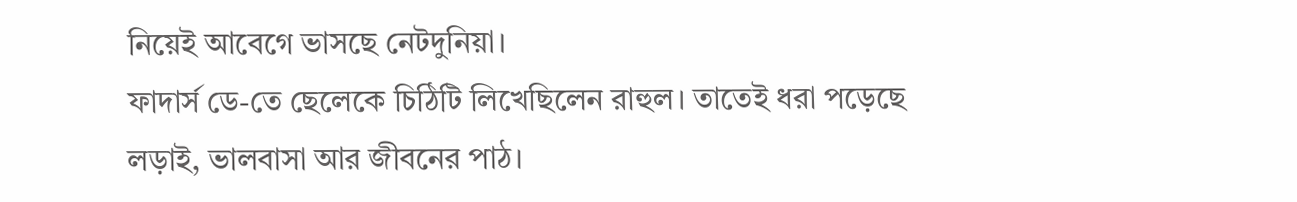নিয়েই আবেগে ভাসছে নেটদুনিয়া।
ফাদার্স ডে-তে ছেলেকে চিঠিটি লিখেছিলেন রাহুল। তাতেই ধরা পড়েছে লড়াই, ভালবাসা আর জীবনের পাঠ।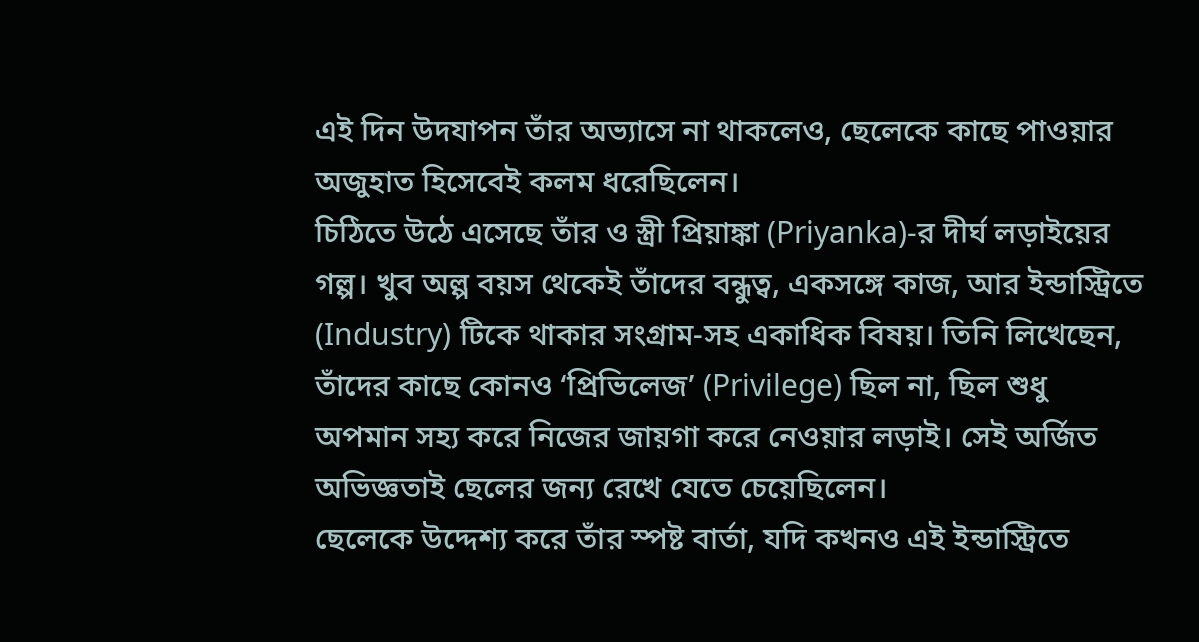এই দিন উদযাপন তাঁর অভ্যাসে না থাকলেও, ছেলেকে কাছে পাওয়ার অজুহাত হিসেবেই কলম ধরেছিলেন।
চিঠিতে উঠে এসেছে তাঁর ও স্ত্রী প্রিয়াঙ্কা (Priyanka)-র দীর্ঘ লড়াইয়ের গল্প। খুব অল্প বয়স থেকেই তাঁদের বন্ধুত্ব, একসঙ্গে কাজ, আর ইন্ডাস্ট্রিতে (Industry) টিকে থাকার সংগ্রাম-সহ একাধিক বিষয়। তিনি লিখেছেন, তাঁদের কাছে কোনও ‘প্রিভিলেজ’ (Privilege) ছিল না, ছিল শুধু অপমান সহ্য করে নিজের জায়গা করে নেওয়ার লড়াই। সেই অর্জিত অভিজ্ঞতাই ছেলের জন্য রেখে যেতে চেয়েছিলেন।
ছেলেকে উদ্দেশ্য করে তাঁর স্পষ্ট বার্তা, যদি কখনও এই ইন্ডাস্ট্রিতে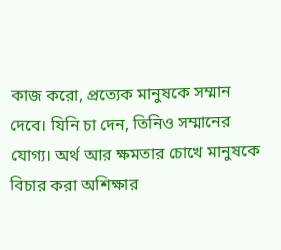কাজ করো, প্রত্যেক মানুষকে সম্মান দেবে। যিনি চা দেন, তিনিও সম্মানের যোগ্য। অর্থ আর ক্ষমতার চোখে মানুষকে বিচার করা অশিক্ষার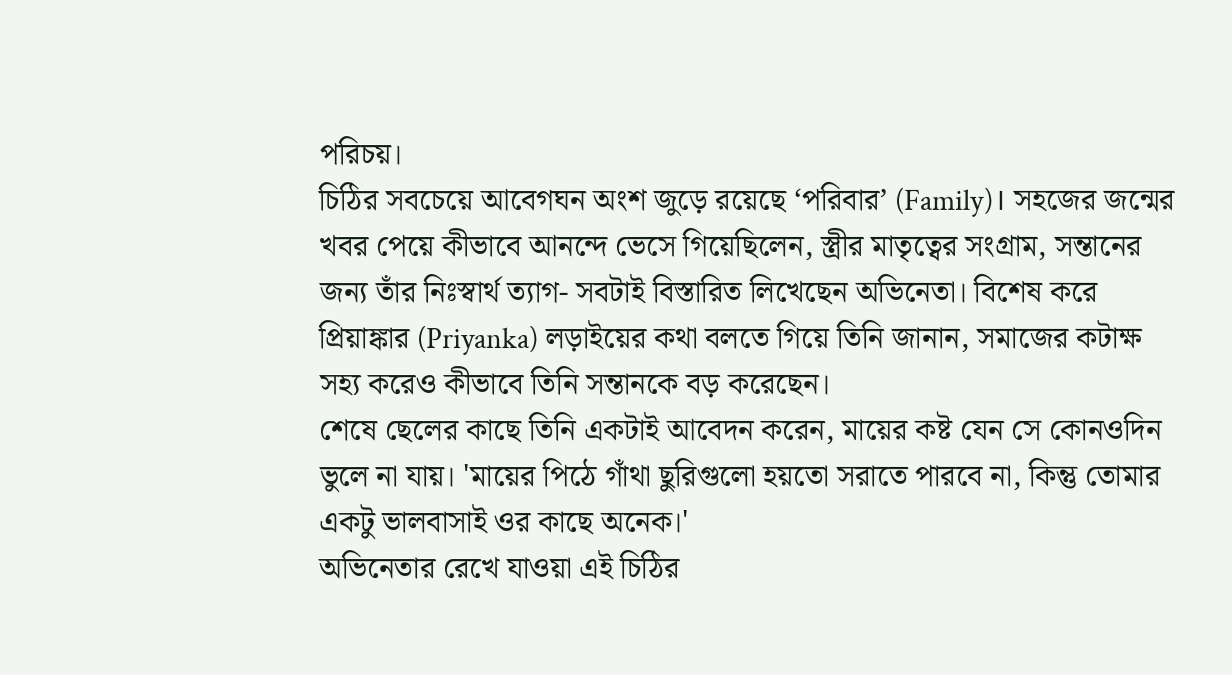পরিচয়।
চিঠির সবচেয়ে আবেগঘন অংশ জুড়ে রয়েছে ‘পরিবার’ (Family)। সহজের জন্মের খবর পেয়ে কীভাবে আনন্দে ভেসে গিয়েছিলেন, স্ত্রীর মাতৃত্বের সংগ্রাম, সন্তানের জন্য তাঁর নিঃস্বার্থ ত্যাগ- সবটাই বিস্তারিত লিখেছেন অভিনেতা। বিশেষ করে প্রিয়াঙ্কার (Priyanka) লড়াইয়ের কথা বলতে গিয়ে তিনি জানান, সমাজের কটাক্ষ সহ্য করেও কীভাবে তিনি সন্তানকে বড় করেছেন।
শেষে ছেলের কাছে তিনি একটাই আবেদন করেন, মায়ের কষ্ট যেন সে কোনওদিন ভুলে না যায়। 'মায়ের পিঠে গাঁথা ছুরিগুলো হয়তো সরাতে পারবে না, কিন্তু তোমার একটু ভালবাসাই ওর কাছে অনেক।'
অভিনেতার রেখে যাওয়া এই চিঠির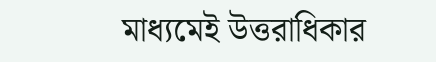মাধ্যমেই উত্তরাধিকার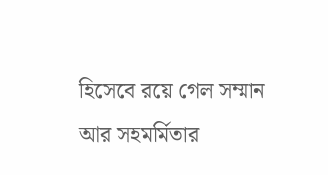হিসেবে রয়ে গেল সম্মান আর সহমর্মিতার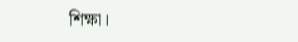শিক্ষা।